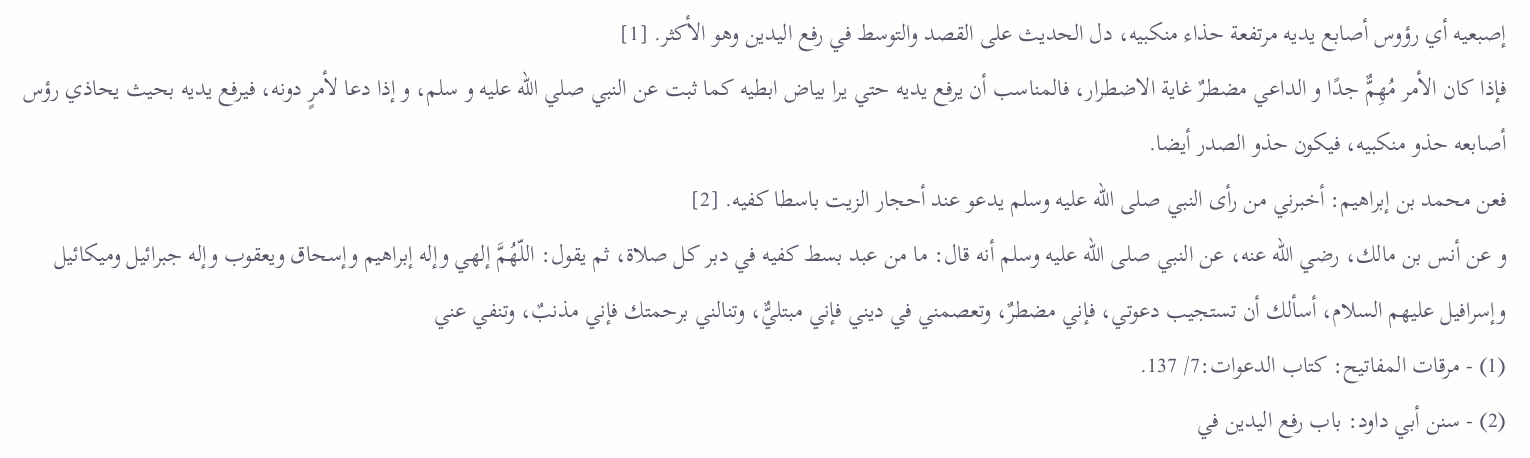إصبعيه أي رؤوس أصابع يديه مرتفعة حذاء منكبيه، دل الحديث على القصد والتوسط في رفع اليدين وهو الأكثر. [1]
فإذا كان الأمر مُهِمٌّ جدًا و الداعي مضطرٌ غاية الاضطرار، فالمناسب أن يرفع يديه حتي يرا بياض ابطيه كما ثبت عن النبي صلي الله عليه و سلم، و إذا دعا لأمرٍ دونه، فيرفع يديه بحيث يحاذي رؤس أصابعه حذو منكبيه، فيكون حذو الصدر أيضا.
فعن محمد بن إبراهيم: أخبرني من رأى النبي صلى الله عليه وسلم يدعو عند أحجار الزيت باسطا كفيه. [2]
و عن أنس بن مالك، رضي الله عنه، عن النبي صلى الله عليه وسلم أنه قال: ما من عبد بسط كفيه في دبر كل صلاة، ثم يقول: اللّهُمَّ إلهي وإله إبراهيم وإسحاق ويعقوب وإله جبرائيل وميكائيل وإسرافيل عليهم السلام، أسألك أن تستجيب دعوتي، فإني مضطرٌ، وتعصمني في ديني فإني مبتليٌّ، وتنالني برحمتك فإني مذنبٌ، وتنفي عني
(1) - مرقات المفاتيح: كتاب الدعوات:7/ 137.
(2) - سنن أبي داود: باب رفع اليدين في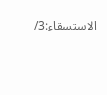الاستسقاء:3/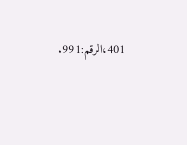401،الرقم:991.